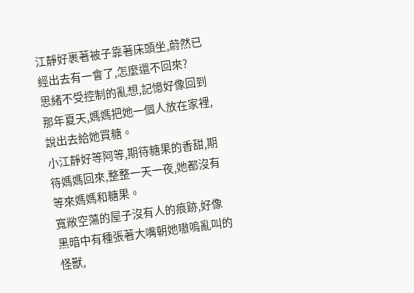江靜好裹著被子靠著床頭坐,蔚然已經出去有一會了,怎麼還不回來?
思緒不受控制的亂想,記憶好像回到那年夏天,媽媽把她一個人放在家裡,說出去給她買糖。
小江靜好等阿等,期待糖果的香甜,期待媽媽回來,整整一天一夜,她都沒有等來媽媽和糖果。
寬敞空蕩的屋子沒有人的痕跡,好像黑暗中有種張著大嘴朝她嗷嗚亂叫的怪獸,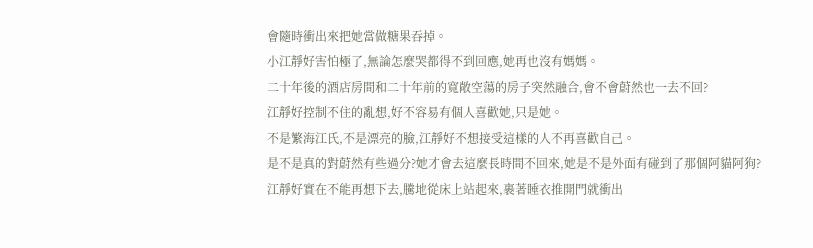會隨時衝出來把她當做糖果吞掉。
小江靜好害怕極了,無論怎麼哭都得不到回應,她再也沒有媽媽。
二十年後的酒店房間和二十年前的寬敞空蕩的房子突然融合,會不會蔚然也一去不回?
江靜好控制不住的亂想,好不容易有個人喜歡她,只是她。
不是繁海江氏,不是漂亮的臉,江靜好不想接受這樣的人不再喜歡自己。
是不是真的對蔚然有些過分?她才會去這麼長時間不回來,她是不是外面有碰到了那個阿貓阿狗?
江靜好實在不能再想下去,騰地從床上站起來,裹著睡衣推開門就衝出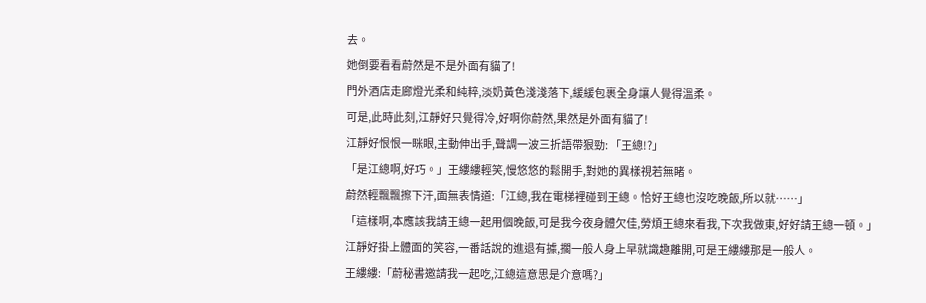去。
她倒要看看蔚然是不是外面有貓了!
門外酒店走廊燈光柔和純粹,淡奶黃色淺淺落下,緩緩包裹全身讓人覺得溫柔。
可是,此時此刻,江靜好只覺得冷,好啊你蔚然,果然是外面有貓了!
江靜好恨恨一眯眼,主動伸出手,聲調一波三折語帶狠勁: 「王總!?」
「是江總啊,好巧。」王縷縷輕笑,慢悠悠的鬆開手,對她的異樣視若無睹。
蔚然輕飄飄擦下汗,面無表情道:「江總,我在電梯裡碰到王總。恰好王總也沒吃晚飯,所以就……」
「這樣啊,本應該我請王總一起用個晚飯,可是我今夜身體欠佳,勞煩王總來看我,下次我做東,好好請王總一頓。」
江靜好掛上體面的笑容,一番話說的進退有據,擱一般人身上早就識趣離開,可是王縷縷那是一般人。
王縷縷:「蔚秘書邀請我一起吃,江總這意思是介意嗎?」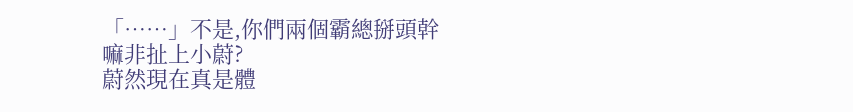「……」不是,你們兩個霸總掰頭幹嘛非扯上小蔚?
蔚然現在真是體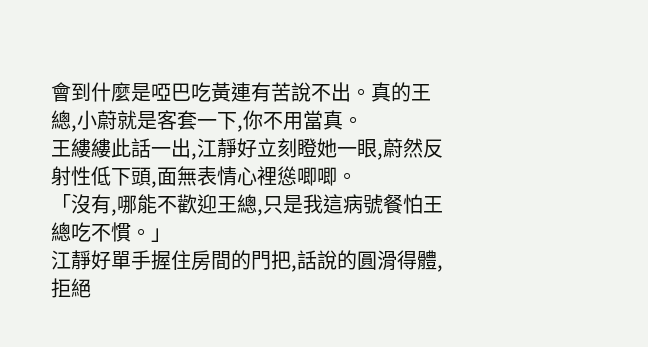會到什麼是啞巴吃黃連有苦說不出。真的王總,小蔚就是客套一下,你不用當真。
王縷縷此話一出,江靜好立刻瞪她一眼,蔚然反射性低下頭,面無表情心裡慫唧唧。
「沒有,哪能不歡迎王總,只是我這病號餐怕王總吃不慣。」
江靜好單手握住房間的門把,話說的圓滑得體,拒絕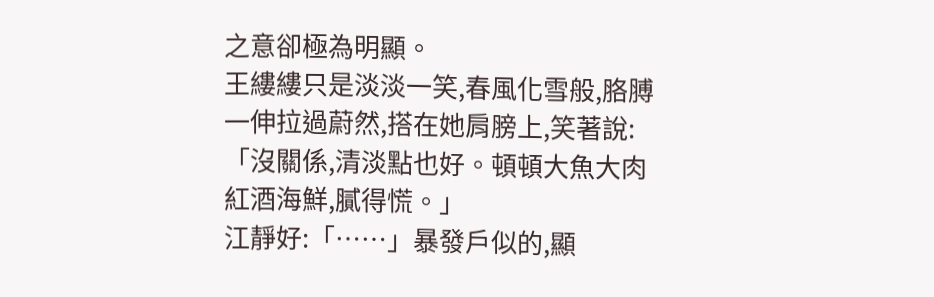之意卻極為明顯。
王縷縷只是淡淡一笑,春風化雪般,胳膊一伸拉過蔚然,搭在她肩膀上,笑著說:「沒關係,清淡點也好。頓頓大魚大肉紅酒海鮮,膩得慌。」
江靜好:「……」暴發戶似的,顯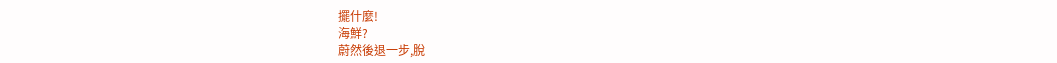擺什麼!
海鮮?
蔚然後退一步,脫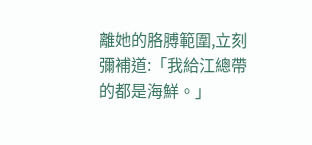離她的胳膊範圍,立刻彌補道:「我給江總帶的都是海鮮。」